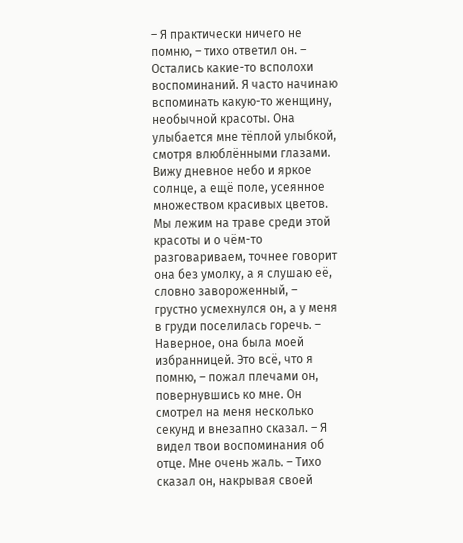– Я практически ничего не помню, – тихо ответил он. – Остались какие-то всполохи воспоминаний. Я часто начинаю вспоминать какую-то женщину, необычной красоты. Она улыбается мне тёплой улыбкой, смотря влюблёнными глазами. Вижу дневное небо и яркое солнце, а ещё поле, усеянное множеством красивых цветов. Мы лежим на траве среди этой красоты и о чём-то разговариваем, точнее говорит она без умолку, а я слушаю её, словно завороженный, – грустно усмехнулся он, а у меня в груди поселилась горечь. – Наверное, она была моей избранницей. Это всё, что я помню, – пожал плечами он, повернувшись ко мне. Он смотрел на меня несколько секунд и внезапно сказал. – Я видел твои воспоминания об отце. Мне очень жаль. – Тихо сказал он, накрывая своей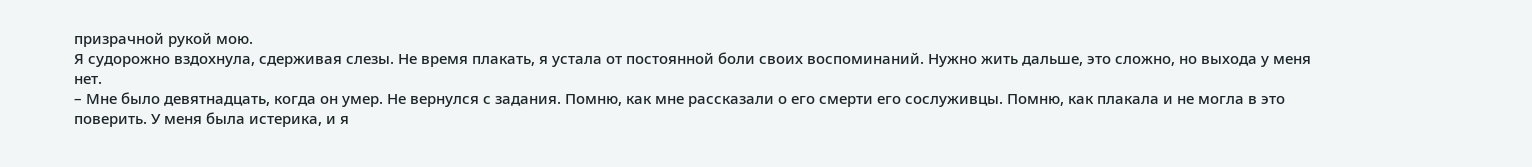призрачной рукой мою.
Я судорожно вздохнула, сдерживая слезы. Не время плакать, я устала от постоянной боли своих воспоминаний. Нужно жить дальше, это сложно, но выхода у меня нет.
– Мне было девятнадцать, когда он умер. Не вернулся с задания. Помню, как мне рассказали о его смерти его сослуживцы. Помню, как плакала и не могла в это поверить. У меня была истерика, и я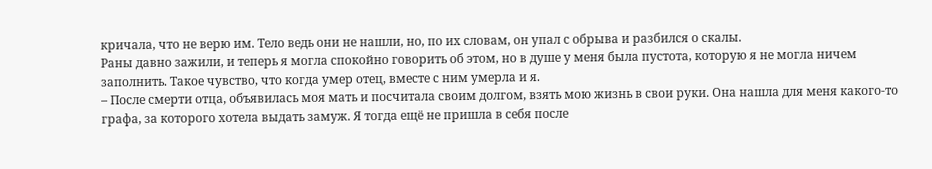кричала, что не верю им. Тело ведь они не нашли, но, по их словам, он упал с обрыва и разбился о скалы.
Раны давно зажили, и теперь я могла спокойно говорить об этом, но в душе у меня была пустота, которую я не могла ничем заполнить. Такое чувство, что когда умер отец, вместе с ним умерла и я.
– После смерти отца, объявилась моя мать и посчитала своим долгом, взять мою жизнь в свои руки. Она нашла для меня какого-то графа, за которого хотела выдать замуж. Я тогда ещё не пришла в себя после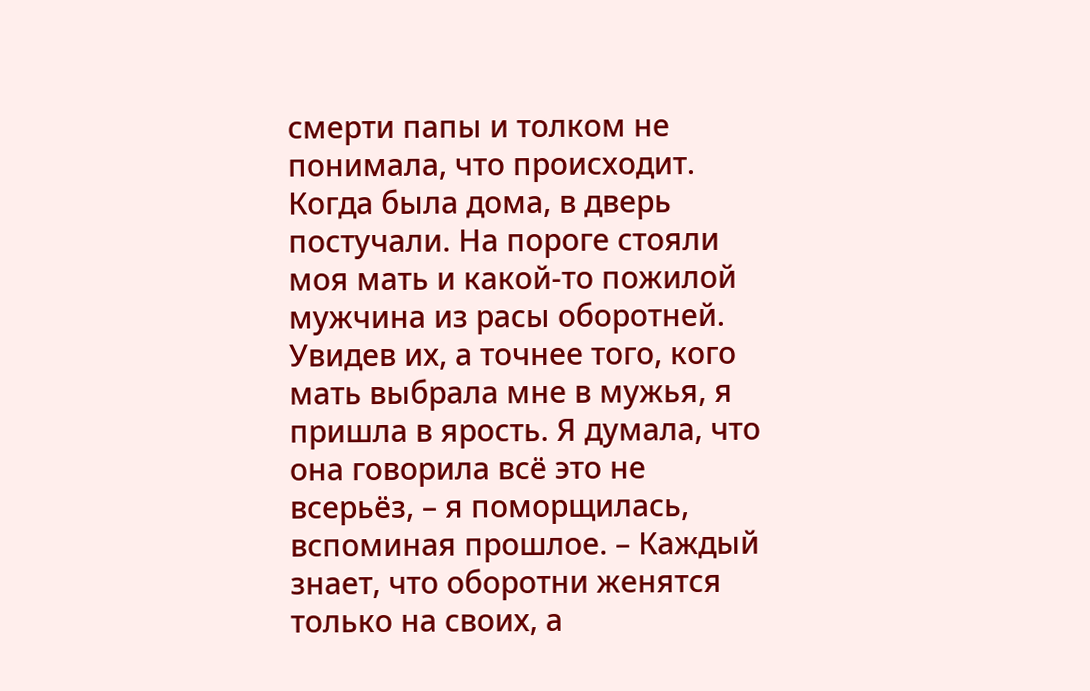смерти папы и толком не понимала, что происходит. Когда была дома, в дверь постучали. На пороге стояли моя мать и какой-то пожилой мужчина из расы оборотней. Увидев их, а точнее того, кого мать выбрала мне в мужья, я пришла в ярость. Я думала, что она говорила всё это не всерьёз, – я поморщилась, вспоминая прошлое. – Каждый знает, что оборотни женятся только на своих, а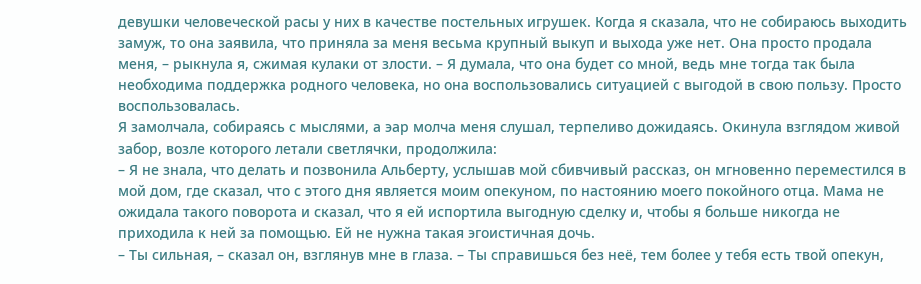девушки человеческой расы у них в качестве постельных игрушек. Когда я сказала, что не собираюсь выходить замуж, то она заявила, что приняла за меня весьма крупный выкуп и выхода уже нет. Она просто продала меня, – рыкнула я, сжимая кулаки от злости. – Я думала, что она будет со мной, ведь мне тогда так была необходима поддержка родного человека, но она воспользовались ситуацией с выгодой в свою пользу. Просто воспользовалась.
Я замолчала, собираясь с мыслями, а эар молча меня слушал, терпеливо дожидаясь. Окинула взглядом живой забор, возле которого летали светлячки, продолжила:
– Я не знала, что делать и позвонила Альберту, услышав мой сбивчивый рассказ, он мгновенно переместился в мой дом, где сказал, что с этого дня является моим опекуном, по настоянию моего покойного отца. Мама не ожидала такого поворота и сказал, что я ей испортила выгодную сделку и, чтобы я больше никогда не приходила к ней за помощью. Ей не нужна такая эгоистичная дочь.
– Ты сильная, – сказал он, взглянув мне в глаза. – Ты справишься без неё, тем более у тебя есть твой опекун,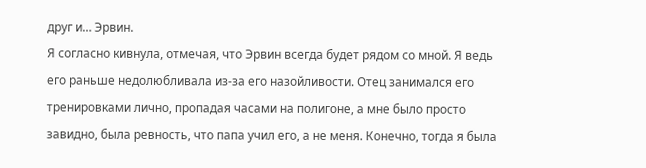друг и… Эрвин.
Я согласно кивнула, отмечая, что Эрвин всегда будет рядом со мной. Я ведь его раньше недолюбливала из-за его назойливости. Отец занимался его тренировками лично, пропадая часами на полигоне, а мне было просто завидно, была ревность, что папа учил его, а не меня. Конечно, тогда я была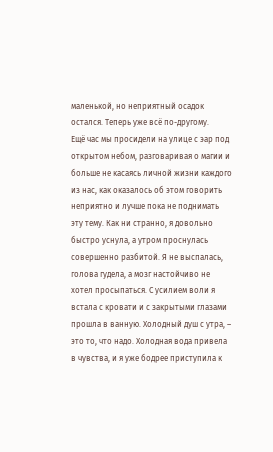маленькой, но неприятный осадок остался. Теперь уже всё по-другому.
Ещё час мы просидели на улице с эар под открытом небом, разговаривая о магии и больше не касаясь личной жизни каждого из нас, как оказалось об этом говорить неприятно и лучше пока не поднимать эту тему. Как ни странно, я довольно быстро уснула, а утром проснулась совершенно разбитой. Я не выспалась, голова гудела, а мозг настойчиво не хотел просыпаться. С усилием воли я встала с кровати и с закрытыми глазами прошла в ванную. Холодный душ с утра, – это то, что надо. Холодная вода привела в чувства, и я уже бодрее приступила к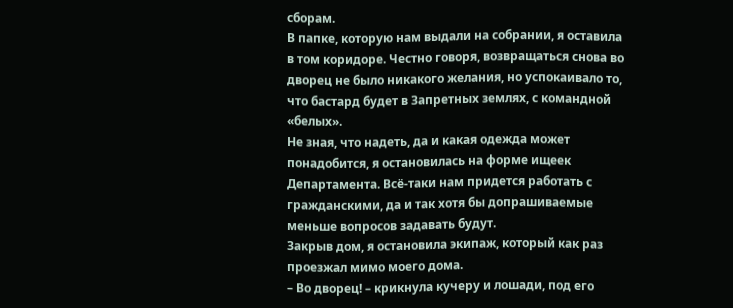сборам.
В папке, которую нам выдали на собрании, я оставила в том коридоре. Честно говоря, возвращаться снова во дворец не было никакого желания, но успокаивало то, что бастард будет в Запретных землях, с командной «белых».
Не зная, что надеть, да и какая одежда может понадобится, я остановилась на форме ищеек Департамента. Всё-таки нам придется работать с гражданскими, да и так хотя бы допрашиваемые меньше вопросов задавать будут.
Закрыв дом, я остановила экипаж, который как раз проезжал мимо моего дома.
– Во дворец! – крикнула кучеру и лошади, под его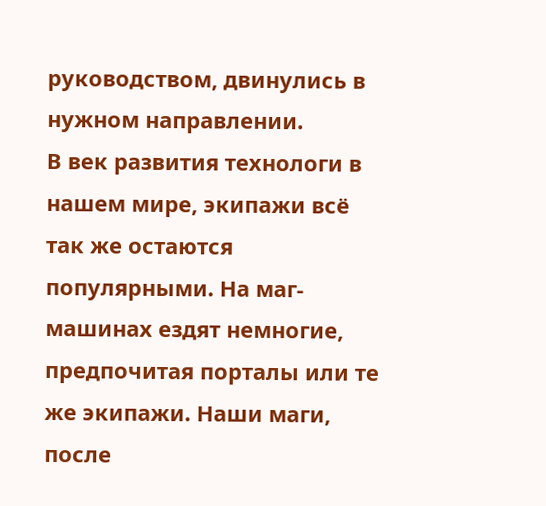руководством, двинулись в нужном направлении.
В век развития технологи в нашем мире, экипажи всё так же остаются популярными. На маг-машинах ездят немногие, предпочитая порталы или те же экипажи. Наши маги, после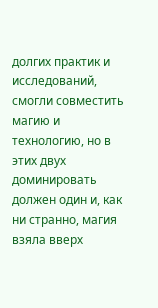долгих практик и исследований, смогли совместить магию и технологию, но в этих двух доминировать должен один и, как ни странно, магия взяла вверх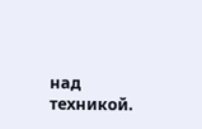над техникой.